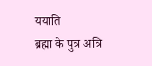ययाति
ब्रह्मा के पुत्र अत्रि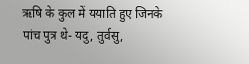ऋषि के कुल में ययाति हुए जिनके पांच पुत्र थे- यदु, तुर्वसु,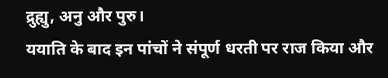द्रुह्यु, अनु और पुरु।
ययाति के बाद इन पांचों ने संपूर्ण धरती पर राज किया और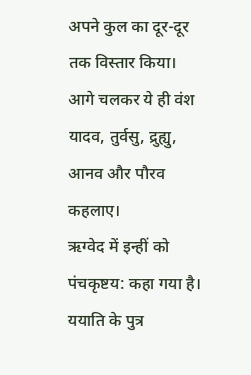अपने कुल का दूर-दूर तक विस्तार किया।
आगे चलकर ये ही वंश यादव, तुर्वसु, द्रुह्यु, आनव और पौरव कहलाए।
ऋग्वेद में इन्हीं को पंचकृष्टय: कहा गया है।
ययाति के पुत्र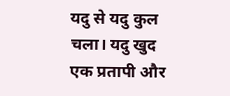यदु से यदु कुल चला। यदु खुद एक प्रतापी और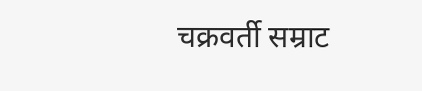चक्रवर्ती सम्राट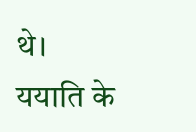थे।
ययाति के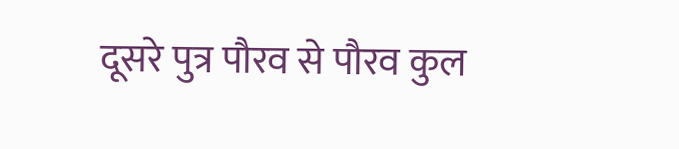दूसरे पुत्र पौरव से पौरव कुल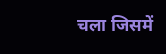चला जिसमें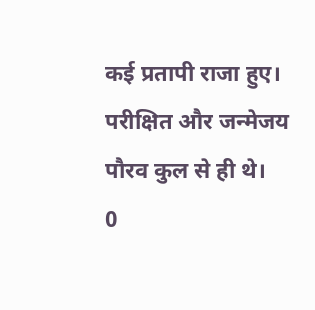कई प्रतापी राजा हुए।
परीक्षित और जन्मेजय पौरव कुल से ही थे।
0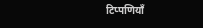टिप्पणियाँ